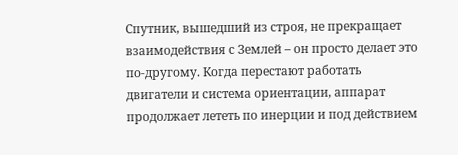Спутник, вышедший из строя, не прекращает взаимодействия с Землей – он просто делает это по‑другому. Когда перестают работать двигатели и система ориентации, аппарат продолжает лететь по инерции и под действием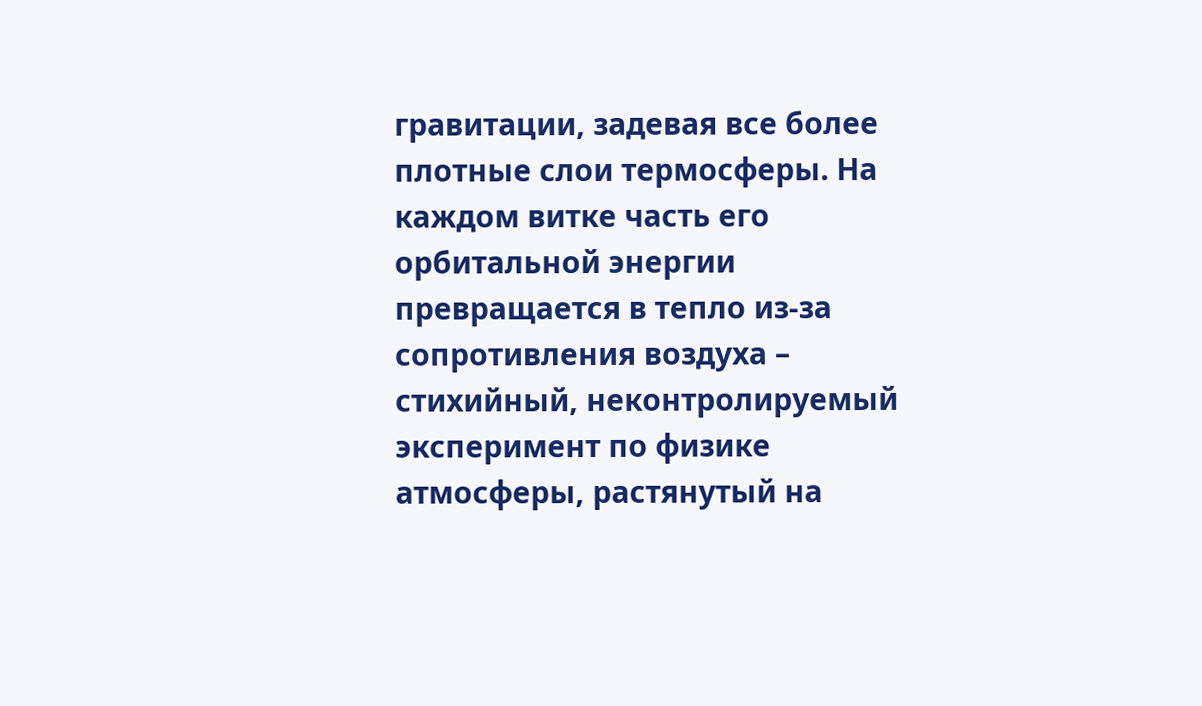гравитации, задевая все более плотные слои термосферы. На каждом витке часть его орбитальной энергии превращается в тепло из‑за сопротивления воздуха – стихийный, неконтролируемый эксперимент по физике атмосферы, растянутый на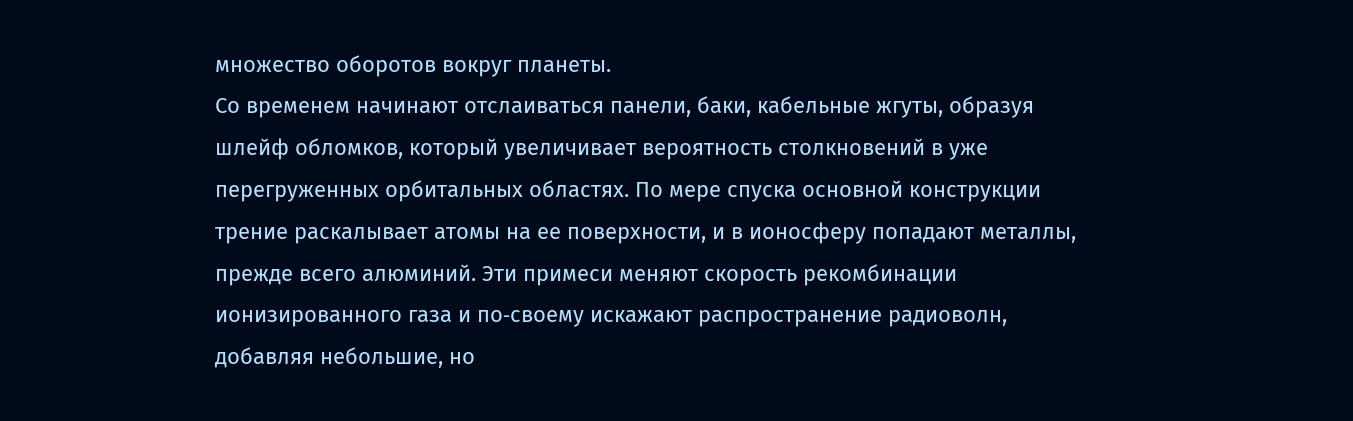множество оборотов вокруг планеты.
Со временем начинают отслаиваться панели, баки, кабельные жгуты, образуя шлейф обломков, который увеличивает вероятность столкновений в уже перегруженных орбитальных областях. По мере спуска основной конструкции трение раскалывает атомы на ее поверхности, и в ионосферу попадают металлы, прежде всего алюминий. Эти примеси меняют скорость рекомбинации ионизированного газа и по‑своему искажают распространение радиоволн, добавляя небольшие, но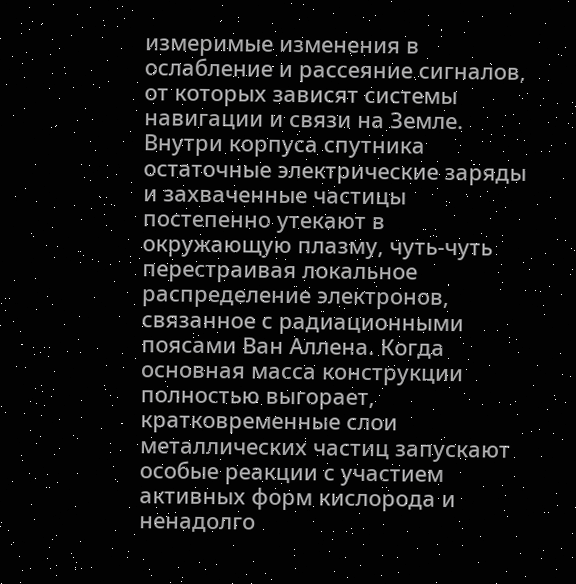измеримые изменения в ослабление и рассеяние сигналов, от которых зависят системы навигации и связи на Земле.
Внутри корпуса спутника остаточные электрические заряды и захваченные частицы постепенно утекают в окружающую плазму, чуть‑чуть перестраивая локальное распределение электронов, связанное с радиационными поясами Ван Аллена. Когда основная масса конструкции полностью выгорает, кратковременные слои металлических частиц запускают особые реакции с участием активных форм кислорода и ненадолго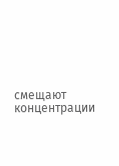смещают концентрации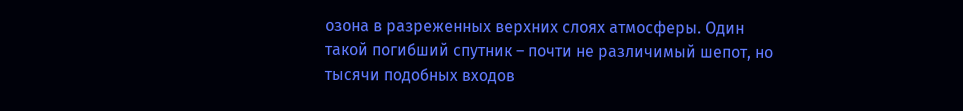озона в разреженных верхних слоях атмосферы. Один такой погибший спутник – почти не различимый шепот, но тысячи подобных входов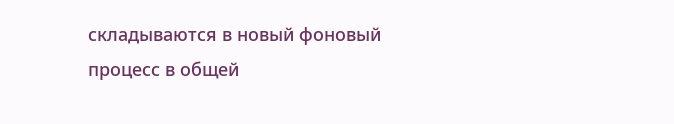складываются в новый фоновый процесс в общей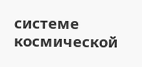системе космической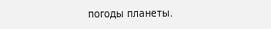погоды планеты.